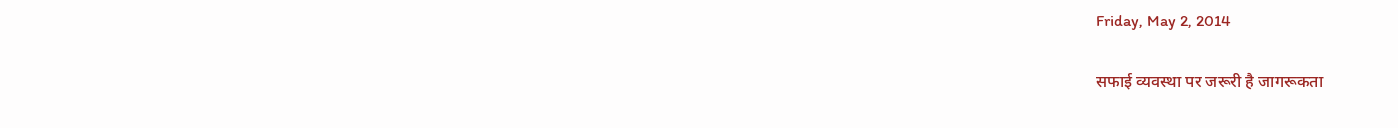Friday, May 2, 2014

सफाई व्यवस्था पर जरूरी है जागरूकता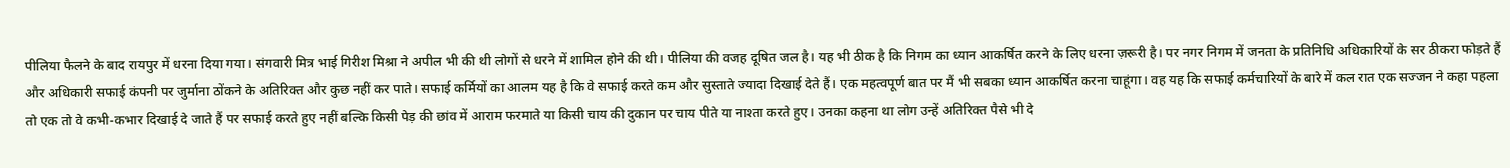पीलिया फैलने के बाद रायपुर में धरना दिया गया। संगवारी मित्र भाई गिरीश मिश्रा ने अपील भी की थी लोगों से धरने में शामिल होने की थी। पीलिया की वजह दूषित जल है। यह भी ठीक है कि निगम का ध्यान आकर्षित करने के लिए धरना ज़रूरी है। पर नगर निगम में जनता के प्रतिनिधि अधिकारियों के सर ठीकरा फोड़ते हैं और अधिकारी सफाई कंपनी पर जुर्माना ठोंकने के अतिरिक्त और कुछ नहीं कर पाते। सफाई कर्मियों का आलम यह है कि वे सफाई करते कम और सुस्ताते ज्यादा दिखाई देते हैं। एक महत्वपूर्ण बात पर मैं भी सबका ध्यान आकर्षित करना चाहूंगा। वह यह कि सफाई कर्मचारियों के बारे में कल रात एक सज्जन ने कहा पहला तो एक तो वे कभी-कभार दिखाई दे जाते हैं पर सफाई करते हुए नहीं बल्कि किसी पेड़ की छांव में आराम फरमाते या किसी चाय की दुकान पर चाय पीते या नाश्ता करते हुए। उनका कहना था लोग उन्हें अतिरिक्त पैसे भी दे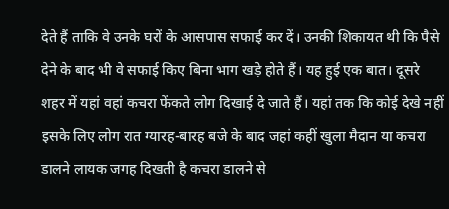देते हैं ताकि वे उनके घरों के आसपास सफाई कर दें। उनकी शिकायत थी कि पैसे देने के बाद भी वे सफाई किए बिना भाग खड़े होते हैं। यह हुई एक बात। दूसरे शहर में यहां वहां कचरा फेंकते लोग दिखाई दे जाते हैं। यहां तक कि कोई देखे नहीं इसके लिए लोग रात ग्यारह-बारह बजे के बाद जहां कहीं खुला मैदान या कचरा डालने लायक जगह दिखती है कचरा डालने से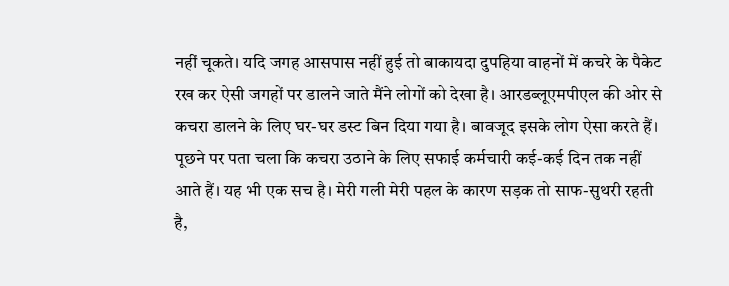नहीं चूकते। यदि जगह आसपास नहीं हुई तो बाकायदा दुपहिया वाहनों में कचरे के पैकेट रख कर ऐसी जगहों पर डालने जाते मैंने लोगों को देखा है। आरडब्लूएमपीएल की ओर से कचरा डालने के लिए घर-घर डस्ट बिन दिया गया है। बावजूद इसके लोग ऐसा करते हैं। पूछने पर पता चला कि कचरा उठाने के लिए सफाई कर्मचारी कई-कई दिन तक नहीं आते हैं। यह भी एक सच है। मेरी गली मेरी पहल के कारण सड़क तो साफ-सुथरी रहती है,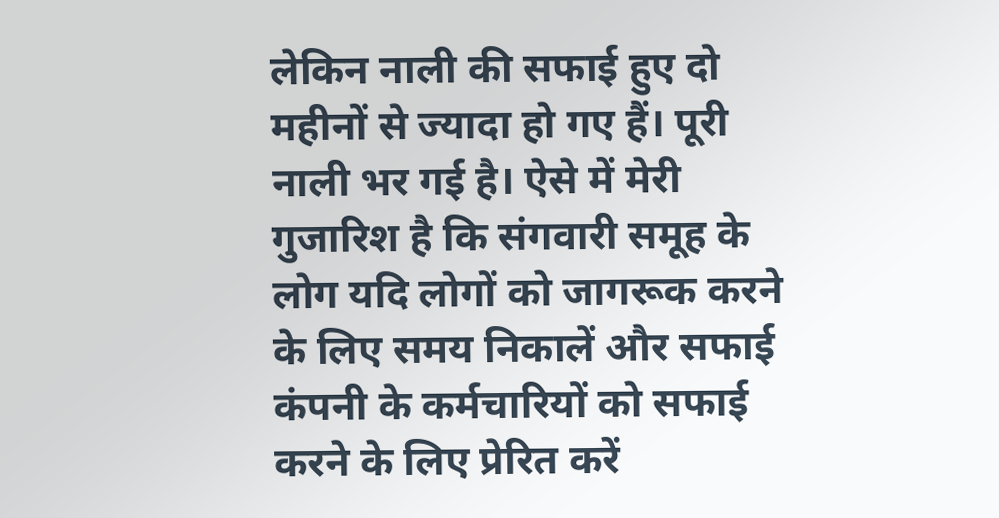लेकिन नाली की सफाई हुए दो महीनों से ज्यादा हो गए हैं। पूरी नाली भर गई है। ऐसे में मेरी गुजारिश है कि संगवारी समूह के लोग यदि लोगों को जागरूक करने के लिए समय निकालें और सफाई कंपनी के कर्मचारियों को सफाई करने के लिए प्रेरित करें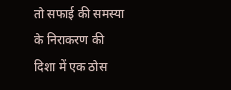तो सफाई की समस्या के निराकरण की दिशा में एक ठोस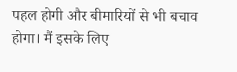पहल होगी और बीमारियों से भी बचाव होगा। मैं इसके लिए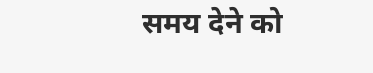समय देने को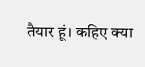तैयार हूं। कहिए क्या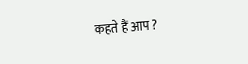कहते हैं आप ?